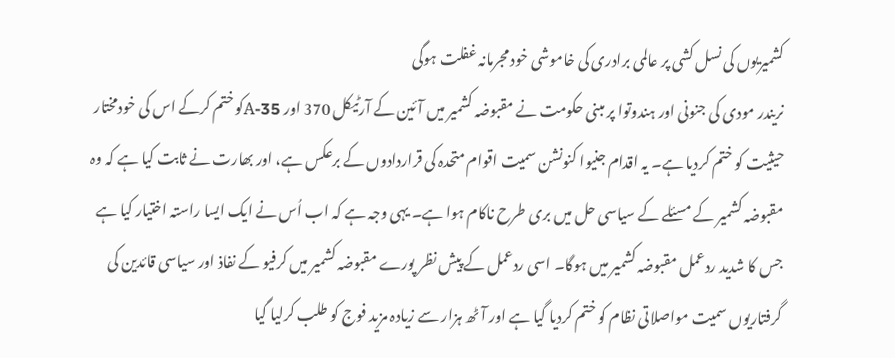کشمیریوں کی نسل کشی پر عالمی برادری کی خاموشی خود مجرمانہ غفلت ہوگی
نریندر مودی کی جنونی اور ہندوتوا پر مبنی حکومت نے مقبوضہ کشمیر میں آئین کے آرٹیکل 370 اور 35-Aکو ختم کرکے اس کی خودمختار حیثیت کو ختم کردیا ہے۔ یہ اقدام جنیوا کنونشن سمیت اقوام متحدہ کی قراردادوں کے برعکس ہے، اور بھارت نے ثابت کیا ہے کہ وہ مقبوضہ کشمیر کے مسئلے کے سیاسی حل میں بری طرح ناکام ہوا ہے۔ یہی وجہ ہے کہ اب اُس نے ایک ایسا راستہ اختیار کیا ہے جس کا شدید ردعمل مقبوضہ کشمیر میں ہوگا۔ اسی ردعمل کے پیش نظر پورے مقبوضہ کشمیر میں کرفیو کے نفاذ اور سیاسی قائدین کی گرفتاریوں سمیت مواصلاتی نظام کو ختم کردیا گیا ہے اور آٹھ ہزار سے زیادہ مزید فوج کو طلب کرلیا گیا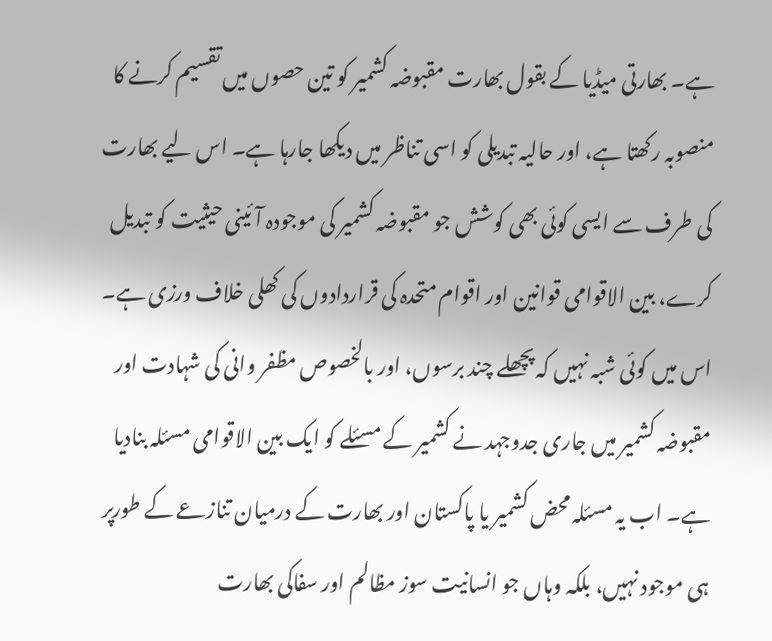ہے۔ بھارتی میڈیا کے بقول بھارت مقبوضہ کشمیر کو تین حصوں میں تقسیم کرنے کا منصوبہ رکھتا ہے، اور حالیہ تبدیلی کو اسی تناظر میں دیکھا جارہا ہے۔ اس لیے بھارت کی طرف سے ایسی کوئی بھی کوشش جو مقبوضہ کشمیر کی موجودہ آئینی حیثیت کو تبدیل کرے، بین الاقوامی قوانین اور اقوام متحدہ کی قراردادوں کی کھلی خلاف ورزی ہے۔
اس میں کوئی شبہ نہیں کہ پچھلے چند برسوں، اور بالخصوص مظفر وانی کی شہادت اور مقبوضہ کشمیر میں جاری جدوجہد نے کشمیر کے مسئلے کو ایک بین الاقوامی مسئلہ بنادیا ہے۔ اب یہ مسئلہ محض کشمیر یا پاکستان اور بھارت کے درمیان تنازعے کے طورپر ہی موجود نہیں، بلکہ وہاں جو انسانیت سوز مظالم اور سفاکی بھارت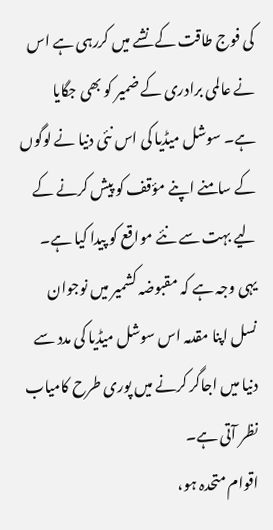کی فوج طاقت کے نشے میں کررہی ہے اس نے عالمی برادری کے ضمیر کو بھی جگایا ہے۔ سوشل میڈیا کی اس نئی دنیا نے لوگوں کے سامنے اپنے مؤقف کو پیش کرنے کے لیے بہت سے نئے مواقع کو پیدا کیا ہے۔ یہی وجہ ہے کہ مقبوضہ کشمیر میں نوجوان نسل اپنا مقدمہ اس سوشل میڈیا کی مدد سے دنیا میں اجاگر کرنے میں پوری طرح کامیاب نظر آتی ہے۔
اقوام متحدہ ہو،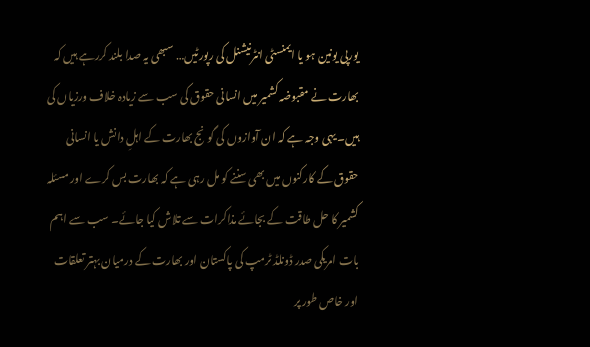یورپی یونین ہو یا ایمنسٹی انٹرنیشنل کی رپورٹیں… سبھی یہ صدا بلند کررہے ہیں کہ بھارت نے مقبوضہ کشمیر میں انسانی حقوق کی سب سے زیادہ خلاف ورزیاں کی ہیں۔ یہی وجہ ہے کہ ان آوازوں کی گونج بھارت کے اہلِ دانش یا انسانی حقوق کے کارکنوں میں بھی سننے کو مل رہی ہے کہ بھارت بس کرے اور مسئلہ کشمیر کا حل طاقت کے بجائے مذاکرات سے تلاش کیا جائے۔ سب سے اہم بات امریکی صدر ڈونلڈ ٹرمپ کی پاکستان اور بھارت کے درمیان بہتر تعلقات اور خاص طور پر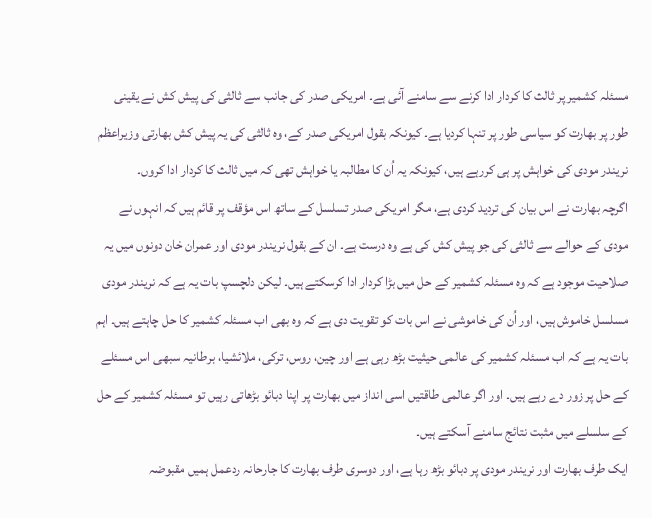مسئلہ کشمیر پر ثالث کا کردار ادا کرنے سے سامنے آئی ہے۔ امریکی صدر کی جانب سے ثالثی کی پیش کش نے یقینی طور پر بھارت کو سیاسی طور پر تنہا کردیا ہے۔ کیونکہ بقول امریکی صدر کے، وہ ثالثی کی یہ پیش کش بھارتی وزیراعظم نریندر مودی کی خواہش پر ہی کررہے ہیں، کیونکہ یہ اُن کا مطالبہ یا خواہش تھی کہ میں ثالث کا کردار ادا کروں۔
اگرچہ بھارت نے اس بیان کی تردید کردی ہے، مگر امریکی صدر تسلسل کے ساتھ اس مؤقف پر قائم ہیں کہ انہوں نے مودی کے حوالے سے ثالثی کی جو پیش کش کی ہے وہ درست ہے۔ ان کے بقول نریندر مودی اور عمران خان دونوں میں یہ صلاحیت موجود ہے کہ وہ مسئلہ کشمیر کے حل میں بڑا کردار ادا کرسکتے ہیں۔ لیکن دلچسپ بات یہ ہے کہ نریندر مودی مسلسل خاموش ہیں، اور اُن کی خاموشی نے اس بات کو تقویت دی ہے کہ وہ بھی اب مسئلہ کشمیر کا حل چاہتے ہیں۔ اہم بات یہ ہے کہ اب مسئلہ کشمیر کی عالمی حیثیت بڑھ رہی ہے اور چین، روس، ترکی، ملائشیا، برطانیہ سبھی اس مسئلے کے حل پر زور دے رہے ہیں۔ اور اگر عالمی طاقتیں اسی انداز میں بھارت پر اپنا دبائو بڑھاتی رہیں تو مسئلہ کشمیر کے حل کے سلسلے میں مثبت نتائج سامنے آسکتے ہیں۔
ایک طرف بھارت اور نریندر مودی پر دبائو بڑھ رہا ہے، اور دوسری طرف بھارت کا جارحانہ ردعمل ہمیں مقبوضہ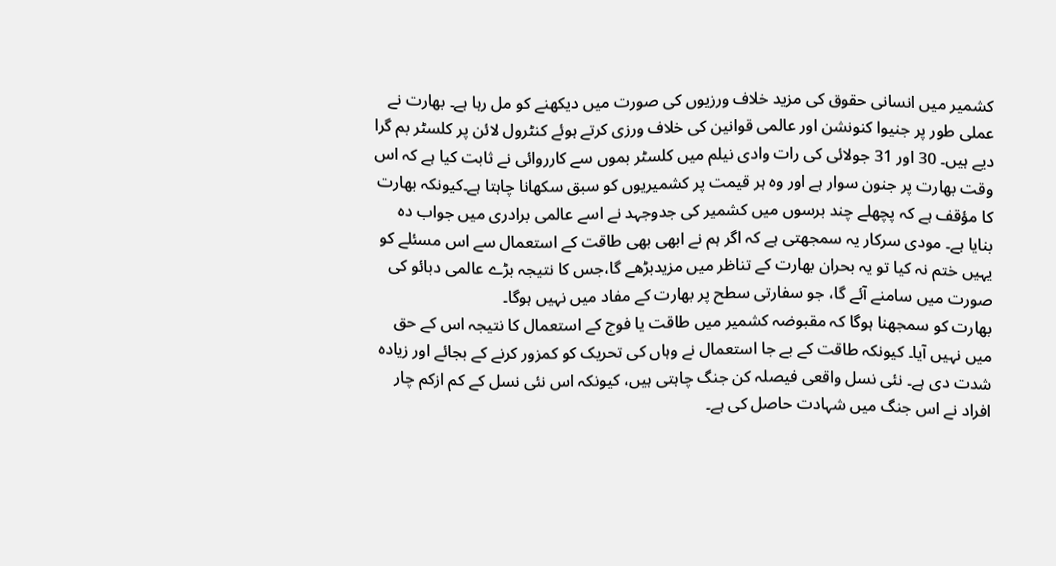کشمیر میں انسانی حقوق کی مزید خلاف ورزیوں کی صورت میں دیکھنے کو مل رہا ہے۔ بھارت نے عملی طور پر جنیوا کنونشن اور عالمی قوانین کی خلاف ورزی کرتے ہوئے کنٹرول لائن پر کلسٹر بم گرا دیے ہیں۔ 30 اور 31 جولائی کی رات وادی نیلم میں کلسٹر بموں سے کارروائی نے ثابت کیا ہے کہ اس وقت بھارت پر جنون سوار ہے اور وہ ہر قیمت پر کشمیریوں کو سبق سکھانا چاہتا ہے۔کیونکہ بھارت کا مؤقف ہے کہ پچھلے چند برسوں میں کشمیر کی جدوجہد نے اسے عالمی برادری میں جواب دہ بنایا ہے۔ مودی سرکار یہ سمجھتی ہے کہ اگر ہم نے ابھی بھی طاقت کے استعمال سے اس مسئلے کو یہیں ختم نہ کیا تو یہ بحران بھارت کے تناظر میں مزیدبڑھے گا،جس کا نتیجہ بڑے عالمی دبائو کی صورت میں سامنے آئے گا، جو سفارتی سطح پر بھارت کے مفاد میں نہیں ہوگا۔
بھارت کو سمجھنا ہوگا کہ مقبوضہ کشمیر میں طاقت یا فوج کے استعمال کا نتیجہ اس کے حق میں نہیں آیا۔ کیونکہ طاقت کے بے جا استعمال نے وہاں کی تحریک کو کمزور کرنے کے بجائے اور زیادہ شدت دی ہے۔ نئی نسل واقعی فیصلہ کن جنگ چاہتی ہیں، کیونکہ اس نئی نسل کے کم ازکم چار افراد نے اس جنگ میں شہادت حاصل کی ہے۔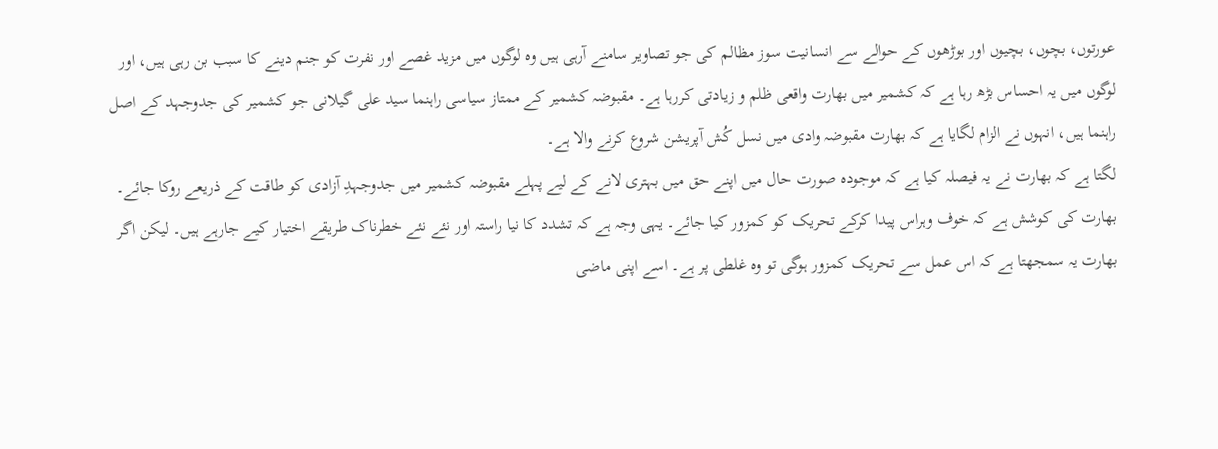عورتوں، بچوں، بچیوں اور بوڑھوں کے حوالے سے انسانیت سوز مظالم کی جو تصاویر سامنے آرہی ہیں وہ لوگوں میں مزید غصے اور نفرت کو جنم دینے کا سبب بن رہی ہیں، اور لوگوں میں یہ احساس بڑھ رہا ہے کہ کشمیر میں بھارت واقعی ظلم و زیادتی کررہا ہے۔ مقبوضہ کشمیر کے ممتاز سیاسی راہنما سید علی گیلانی جو کشمیر کی جدوجہد کے اصل راہنما ہیں، انہوں نے الزام لگایا ہے کہ بھارت مقبوضہ وادی میں نسل کُش آپریشن شروع کرنے والا ہے۔
لگتا ہے کہ بھارت نے یہ فیصلہ کیا ہے کہ موجودہ صورت حال میں اپنے حق میں بہتری لانے کے لیے پہلے مقبوضہ کشمیر میں جدوجہدِ آزادی کو طاقت کے ذریعے روکا جائے۔ بھارت کی کوشش ہے کہ خوف وہراس پیدا کرکے تحریک کو کمزور کیا جائے۔ یہی وجہ ہے کہ تشدد کا نیا راستہ اور نئے نئے خطرناک طریقے اختیار کیے جارہے ہیں۔ لیکن اگر بھارت یہ سمجھتا ہے کہ اس عمل سے تحریک کمزور ہوگی تو وہ غلطی پر ہے۔ اسے اپنی ماضی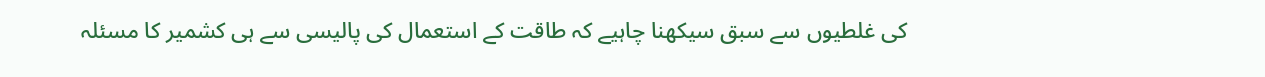کی غلطیوں سے سبق سیکھنا چاہیے کہ طاقت کے استعمال کی پالیسی سے ہی کشمیر کا مسئلہ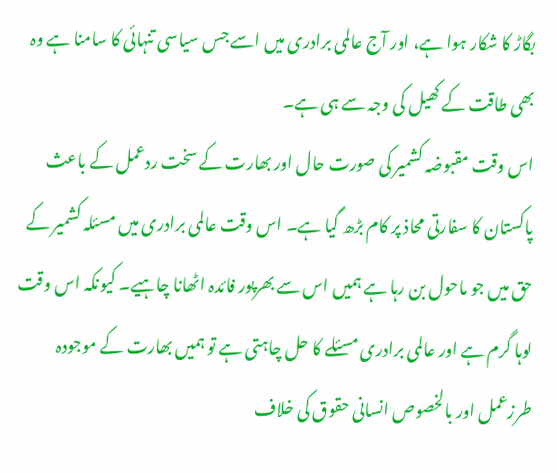بگاڑ کا شکار ہوا ہے، اور آج عالمی برادری میں اسے جس سیاسی تنہائی کا سامنا ہے وہ بھی طاقت کے کھیل کی وجہ سے ہی ہے۔
اس وقت مقبوضہ کشمیر کی صورت حال اور بھارت کے سخت ردعمل کے باعث پاکستان کا سفارتی محاذ پر کام بڑھ گیا ہے۔ اس وقت عالمی برادری میں مسئلہ کشمیر کے حق میں جو ماحول بن رہا ہے ہمیں اس سے بھرپور فائدہ اٹھانا چاہیے۔ کیونکہ اس وقت لوہا گرم ہے اور عالمی برادری مسئلے کا حل چاہتی ہے تو ہمیں بھارت کے موجودہ طرزعمل اور بالخصوص انسانی حقوق کی خلاف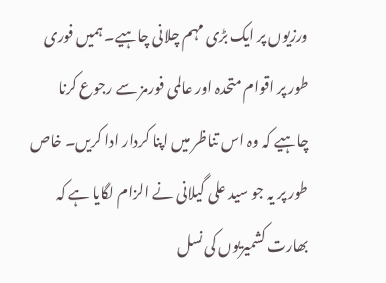ورزیوں پر ایک بڑی مہم چلانی چاہیے۔ ہمیں فوری طور پر اقوام متحدہ اور عالمی فورمز سے رجوع کرنا چاہیے کہ وہ اس تناظر میں اپنا کردار ادا کریں۔ خاص طور پر یہ جو سید علی گیلانی نے الزام لگایا ہے کہ بھارت کشمیریوں کی نسل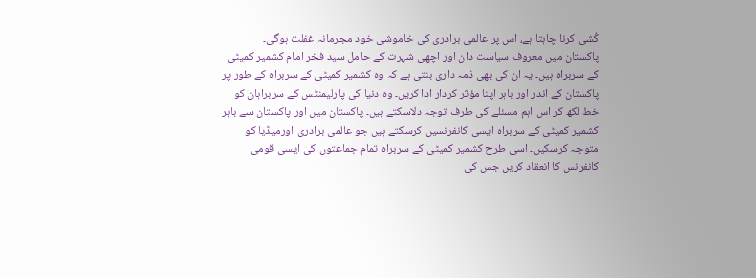کُشی کرنا چاہتا ہے، اس پر عالمی برادری کی خاموشی خود مجرمانہ غفلت ہوگی۔
پاکستان میں معروف سیاست دان اور اچھی شہرت کے حامل سید فخر امام کشمیر کمیٹی کے سربراہ ہیں۔ یہ ان کی بھی ذمہ داری بنتی ہے کہ وہ کشمیر کمیٹی کے سربراہ کے طور پر پاکستان کے اندر اور باہر اپنا مؤثر کردار ادا کریں۔ وہ دنیا کی پارلیمنٹس کے سربراہان کو خط لکھ کر اس اہم مسئلے کی طرف توجہ دلاسکتے ہیں۔ پاکستان میں اور پاکستان سے باہر کشمیر کمیٹی کے سربراہ ایسی کانفرنسیں کرسکتے ہیں جو عالمی برادری اورمیڈیا کو متوجہ کرسکیں۔ اسی طرح کشمیر کمیٹی کے سربراہ تمام جماعتوں کی ایسی قومی کانفرنس کا انعقاد کریں جس کی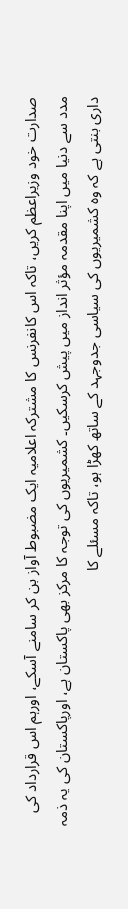صدارت خود وزیراعظم کریں، تاکہ اس کانفرنس کا مشترکہ اعلامیہ ایک مضبوط آواز بن کر سامنے آسکے، اورہم اس قرارداد کی مدد سے دنیا میں اپنا مقدمہ مؤثر انداز میں پیش کرسکیں۔ کشمیریوں کی توجہ کا مرکز بھی پاکستان ہے، اورپاکستان کی یہ ذمہ داری بنتی ہے کہ وہ کشمیریوں کی سیاسی جدوجہد کے ساتھ کھڑا ہو، تاکہ مسئلے کا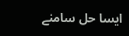ایسا حل سامنے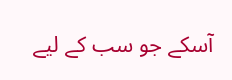آسکے جو سب کے لیے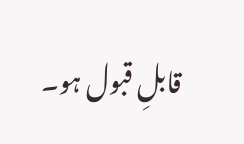قابلِ قبول ہو۔